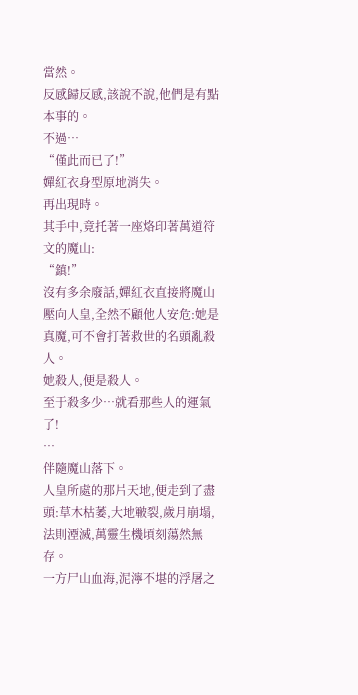當然。
反感歸反感,該說不說,他們是有點本事的。
不過…
“僅此而已了!”
嬋紅衣身型原地消失。
再出現時。
其手中,竟托著一座烙印著萬道符文的魔山:
“鎮!”
沒有多余廢話,嬋紅衣直接將魔山壓向人皇,全然不顧他人安危:她是真魔,可不會打著救世的名頭亂殺人。
她殺人,便是殺人。
至于殺多少…就看那些人的運氣了!
…
伴隨魔山落下。
人皇所處的那片天地,便走到了盡頭:草木枯萎,大地皸裂,歲月崩塌,法則湮滅,萬靈生機頃刻蕩然無存。
一方尸山血海,泥濘不堪的浮屠之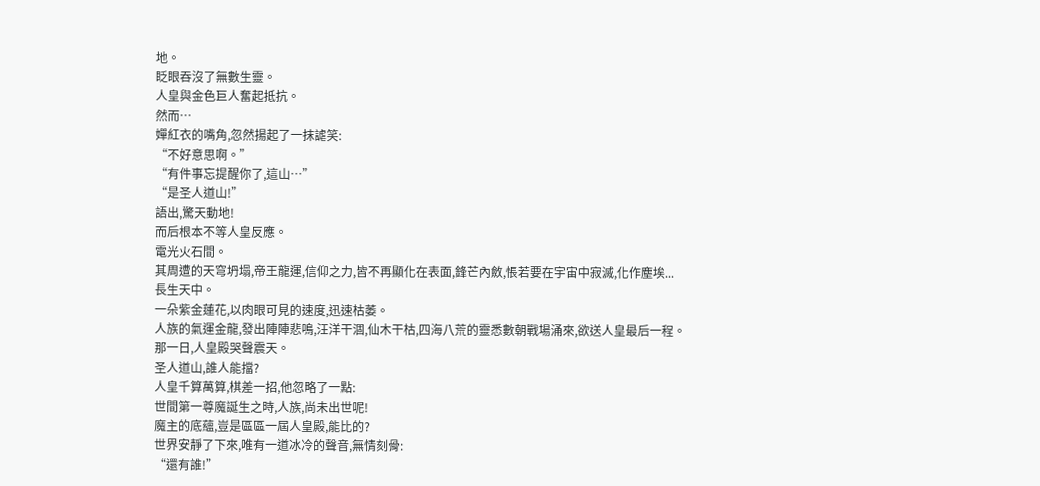地。
眨眼吞沒了無數生靈。
人皇與金色巨人奮起抵抗。
然而…
嬋紅衣的嘴角,忽然揚起了一抹謔笑:
“不好意思啊。”
“有件事忘提醒你了,這山…”
“是圣人道山!”
語出,驚天動地!
而后根本不等人皇反應。
電光火石間。
其周遭的天穹坍塌,帝王龍運,信仰之力,皆不再顯化在表面,鋒芒內斂,悵若要在宇宙中寂滅,化作塵埃...
長生天中。
一朵紫金蓮花,以肉眼可見的速度,迅速枯萎。
人族的氣運金龍,發出陣陣悲鳴,汪洋干涸,仙木干枯,四海八荒的靈悉數朝戰場涌來,欲送人皇最后一程。
那一日,人皇殿哭聲震天。
圣人道山,誰人能擋?
人皇千算萬算,棋差一招,他忽略了一點:
世間第一尊魔誕生之時,人族,尚未出世呢!
魔主的底蘊,豈是區區一屆人皇殿,能比的?
世界安靜了下來,唯有一道冰冷的聲音,無情刻骨:
“還有誰!”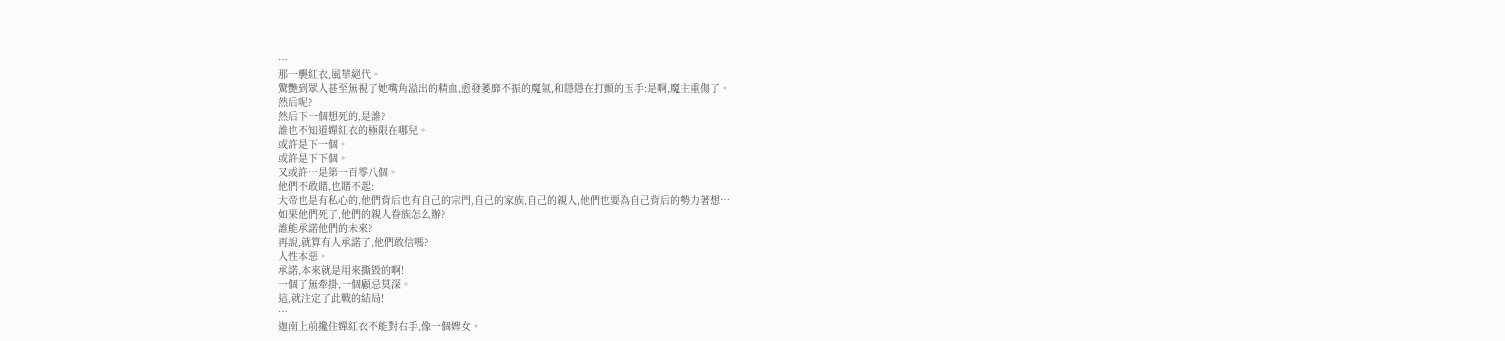…
那一襲紅衣,風華絕代。
驚艷到眾人甚至無視了她嘴角溢出的精血,愈發萎靡不振的魔氣,和隱隱在打顫的玉手:是啊,魔主重傷了。
然后呢?
然后下一個想死的,是誰?
誰也不知道嬋紅衣的極限在哪兒。
或許是下一個。
或許是下下個。
又或許…是第一百零八個。
他們不敢賭,也賭不起:
大帝也是有私心的,他們背后也有自己的宗門,自己的家族,自己的親人,他們也要為自己背后的勢力著想…
如果他們死了,他們的親人眷族怎么辦?
誰能承諾他們的未來?
再說,就算有人承諾了,他們敢信嗎?
人性本惡。
承諾,本來就是用來撕毀的啊!
一個了無牽掛,一個顧忌莫深。
這,就注定了此戰的結局!
…
迦南上前攙住嬋紅衣不能對右手,像一個婢女。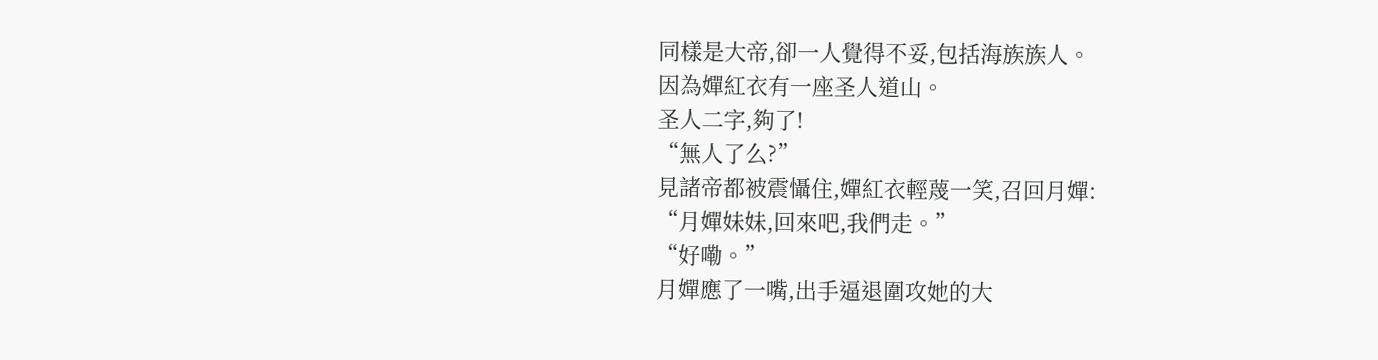同樣是大帝,卻一人覺得不妥,包括海族族人。
因為嬋紅衣有一座圣人道山。
圣人二字,夠了!
“無人了么?”
見諸帝都被震懾住,嬋紅衣輕蔑一笑,召回月嬋:
“月嬋妹妹,回來吧,我們走。”
“好嘞。”
月嬋應了一嘴,出手逼退圍攻她的大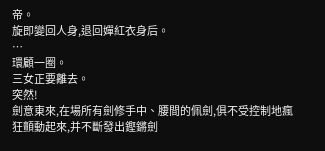帝。
旋即變回人身,退回嬋紅衣身后。
…
環顧一圈。
三女正要離去。
突然!
劍意東來,在場所有劍修手中、腰間的佩劍,俱不受控制地瘋狂顫動起來,并不斷發出鏗鏘劍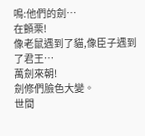鳴:他們的劍…
在顫栗!
像老鼠遇到了貓,像臣子遇到了君王…
萬劍來朝!
劍修們臉色大變。
世間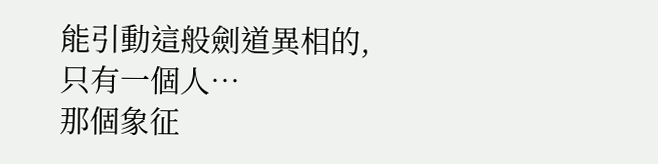能引動這般劍道異相的,只有一個人…
那個象征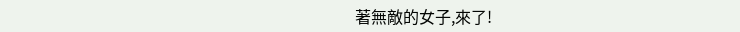著無敵的女子,來了!